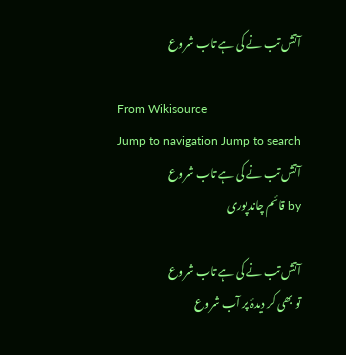آتش تب نے کی ہے تاب شروع

From Wikisource
Jump to navigation Jump to search
آتش تب نے کی ہے تاب شروع
by قائم چاندپوری

آتش تب نے کی ہے تاب شروع
تو بھی کر دیدۂ پر آب شروع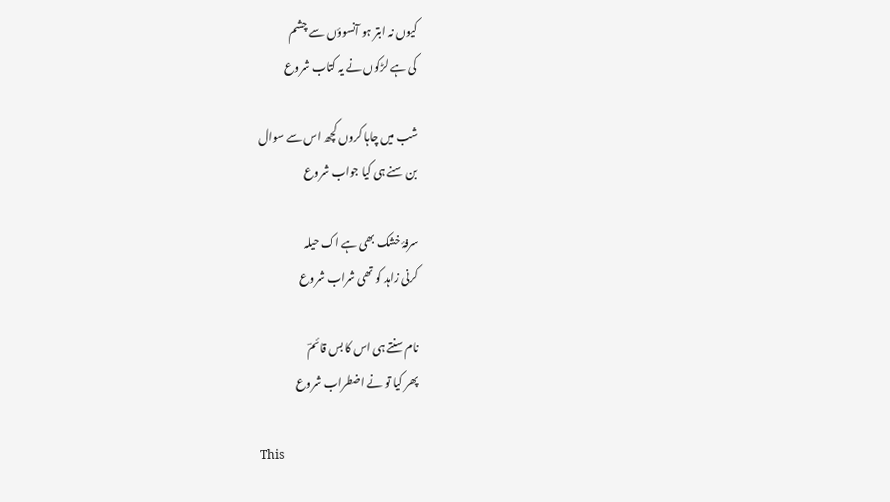کیوں نہ ابتر ہو آنسوؤں سے چشم
کی ہے لڑکوں نے یہ کتاب شروع

شب میں چاہا کروں کچھ اس سے سوال
بن سنے ہی کیا جواب شروع

سرفۂ خشک بھی ہے اک حیلہ
کرنی زاہد کو تھی شراب شروع

نام سنتے ہی اس کا بس قائمؔ
پھر کیا تو نے اضطراب شروع

This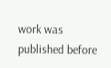work was published before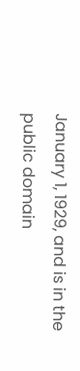January 1, 1929, and is in the public domain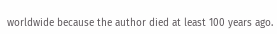worldwide because the author died at least 100 years ago.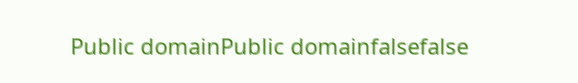Public domainPublic domainfalsefalse